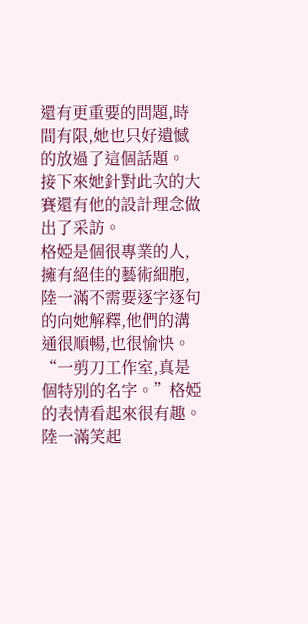還有更重要的問題,時間有限,她也只好遺憾的放過了這個話題。
接下來她針對此次的大賽還有他的設計理念做出了采訪。
格婭是個很專業的人,擁有絕佳的藝術細胞,陸一滿不需要逐字逐句的向她解釋,他們的溝通很順暢,也很愉快。
“一剪刀工作室,真是個特別的名字。”格婭的表情看起來很有趣。
陸一滿笑起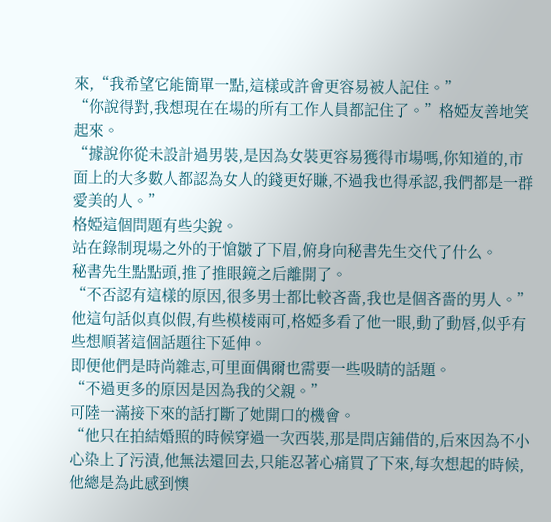來,“我希望它能簡單一點,這樣或許會更容易被人記住。”
“你說得對,我想現在在場的所有工作人員都記住了。”格婭友善地笑起來。
“據說你從未設計過男裝,是因為女裝更容易獲得市場嗎,你知道的,市面上的大多數人都認為女人的錢更好賺,不過我也得承認,我們都是一群愛美的人。”
格婭這個問題有些尖銳。
站在錄制現場之外的于愴皺了下眉,俯身向秘書先生交代了什么。
秘書先生點點頭,推了推眼鏡之后離開了。
“不否認有這樣的原因,很多男士都比較吝嗇,我也是個吝嗇的男人。”
他這句話似真似假,有些模棱兩可,格婭多看了他一眼,動了動唇,似乎有些想順著這個話題往下延伸。
即便他們是時尚雜志,可里面偶爾也需要一些吸睛的話題。
“不過更多的原因是因為我的父親。”
可陸一滿接下來的話打斷了她開口的機會。
“他只在拍結婚照的時候穿過一次西裝,那是問店鋪借的,后來因為不小心染上了污漬,他無法還回去,只能忍著心痛買了下來,每次想起的時候,他總是為此感到懊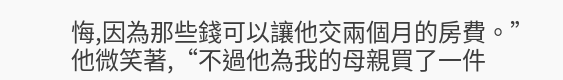悔,因為那些錢可以讓他交兩個月的房費。”
他微笑著,“不過他為我的母親買了一件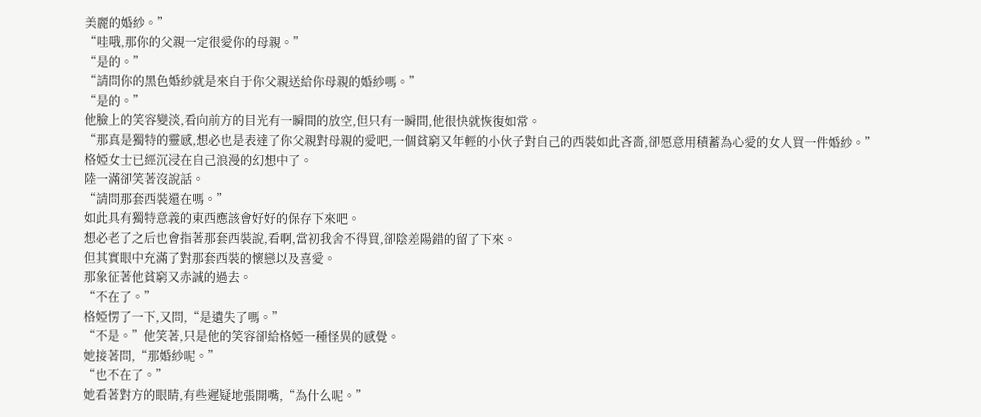美麗的婚紗。”
“哇哦,那你的父親一定很愛你的母親。”
“是的。”
“請問你的黑色婚紗就是來自于你父親送給你母親的婚紗嗎。”
“是的。”
他臉上的笑容變淡,看向前方的目光有一瞬間的放空,但只有一瞬間,他很快就恢復如常。
“那真是獨特的靈感,想必也是表達了你父親對母親的愛吧,一個貧窮又年輕的小伙子對自己的西裝如此吝嗇,卻愿意用積蓄為心愛的女人買一件婚紗。”
格婭女士已經沉浸在自己浪漫的幻想中了。
陸一滿卻笑著沒說話。
“請問那套西裝還在嗎。”
如此具有獨特意義的東西應該會好好的保存下來吧。
想必老了之后也會指著那套西裝說,看啊,當初我舍不得買,卻陰差陽錯的留了下來。
但其實眼中充滿了對那套西裝的懷戀以及喜愛。
那象征著他貧窮又赤誠的過去。
“不在了。”
格婭愣了一下,又問,“是遺失了嗎。”
“不是。”他笑著,只是他的笑容卻給格婭一種怪異的感覺。
她接著問,“那婚紗呢。”
“也不在了。”
她看著對方的眼睛,有些遲疑地張開嘴,“為什么呢。”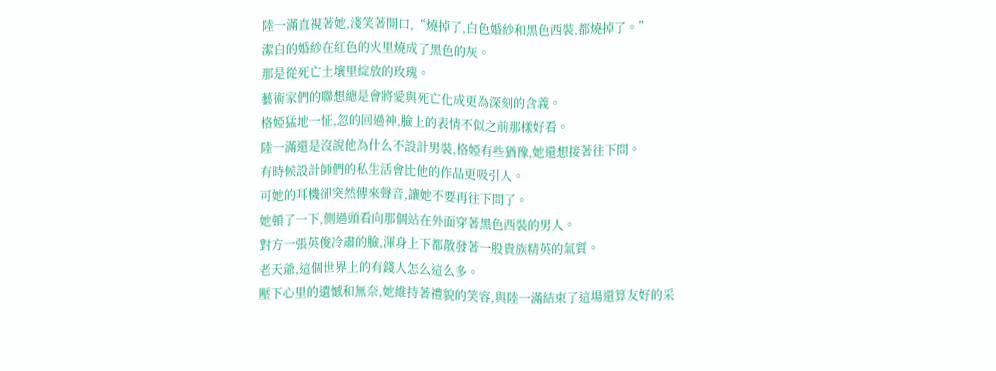陸一滿直視著她,淺笑著開口,“燒掉了,白色婚紗和黑色西裝,都燒掉了。”
潔白的婚紗在紅色的火里燒成了黑色的灰。
那是從死亡土壤里綻放的玫瑰。
藝術家們的聯想總是會將愛與死亡化成更為深刻的含義。
格婭猛地一怔,忽的回過神,臉上的表情不似之前那樣好看。
陸一滿還是沒說他為什么不設計男裝,格婭有些猶豫,她還想接著往下問。
有時候設計師們的私生活會比他的作品更吸引人。
可她的耳機卻突然傳來聲音,讓她不要再往下問了。
她頓了一下,側過頭看向那個站在外面穿著黑色西裝的男人。
對方一張英俊冷肅的臉,渾身上下都散發著一股貴族精英的氣質。
老天爺,這個世界上的有錢人怎么這么多。
壓下心里的遺憾和無奈,她維持著禮貌的笑容,與陸一滿結束了這場還算友好的采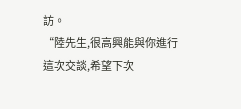訪。
“陸先生,很高興能與你進行這次交談,希望下次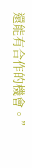還能有合作的機會。”